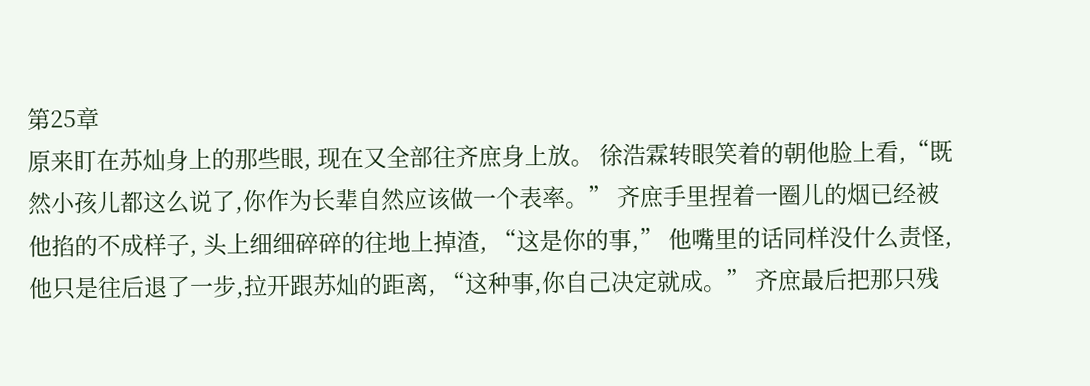第25章
原来盯在苏灿身上的那些眼, 现在又全部往齐庶身上放。 徐浩霖转眼笑着的朝他脸上看,“既然小孩儿都这么说了,你作为长辈自然应该做一个表率。” 齐庶手里捏着一圈儿的烟已经被他掐的不成样子, 头上细细碎碎的往地上掉渣, “这是你的事,” 他嘴里的话同样没什么责怪,他只是往后退了一步,拉开跟苏灿的距离, “这种事,你自己决定就成。” 齐庶最后把那只残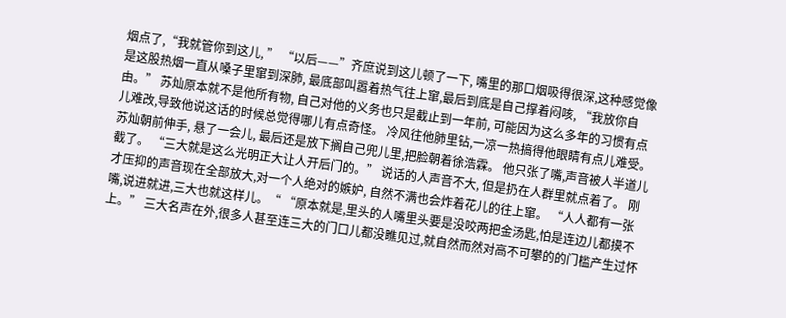烟点了,“我就管你到这儿, ” “以后——”齐庶说到这儿顿了一下, 嘴里的那口烟吸得很深,这种感觉像是这股热烟一直从嗓子里窜到深肺, 最底部叫嚣着热气往上窜,最后到底是自己撑着闷咳, “我放你自由。” 苏灿原本就不是他所有物, 自己对他的义务也只是截止到一年前, 可能因为这么多年的习惯有点儿难改,导致他说这话的时候总觉得哪儿有点奇怪。 冷风往他肺里钻,一凉一热搞得他眼睛有点儿难受。 苏灿朝前伸手, 悬了一会儿, 最后还是放下搁自己兜儿里,把脸朝着徐浩霖。 他只张了嘴,声音被人半道儿截了。 “三大就是这么光明正大让人开后门的。” 说话的人声音不大, 但是扔在人群里就点着了。 刚才压抑的声音现在全部放大,对一个人绝对的嫉妒, 自然不满也会炸着花儿的往上窜。 “人人都有一张嘴,说进就进,三大也就这样儿。“ “原本就是,里头的人嘴里头要是没咬两把金汤匙,怕是连边儿都摸不上。” 三大名声在外,很多人甚至连三大的门口儿都没瞧见过,就自然而然对高不可攀的的门槛产生过怀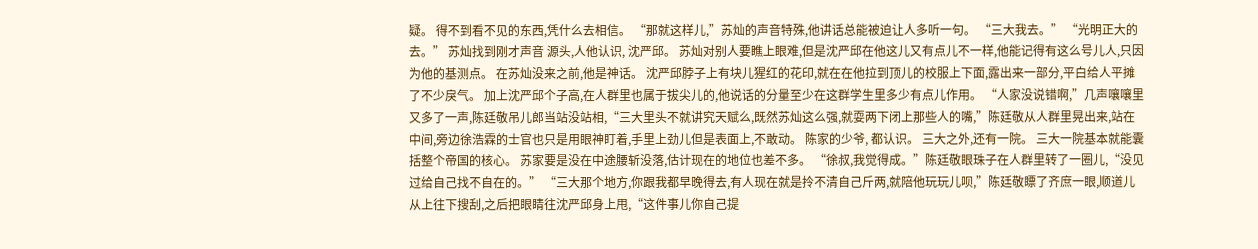疑。 得不到看不见的东西,凭什么去相信。 “那就这样儿,”苏灿的声音特殊,他讲话总能被迫让人多听一句。 “三大我去。” “光明正大的去。” 苏灿找到刚才声音 源头,人他认识, 沈严邱。 苏灿对别人要瞧上眼难,但是沈严邱在他这儿又有点儿不一样,他能记得有这么号儿人,只因为他的基测点。 在苏灿没来之前,他是神话。 沈严邱脖子上有块儿猩红的花印,就在在他拉到顶儿的校服上下面,露出来一部分,平白给人平摊了不少戾气。 加上沈严邱个子高,在人群里也属于拔尖儿的,他说话的分量至少在这群学生里多少有点儿作用。 “人家没说错啊,”几声嚷嚷里又多了一声,陈廷敬吊儿郎当站没站相,“三大里头不就讲究天赋么,既然苏灿这么强,就耍两下闭上那些人的嘴,”陈廷敬从人群里晃出来,站在中间,旁边徐浩霖的士官也只是用眼神盯着,手里上劲儿但是表面上,不敢动。 陈家的少爷, 都认识。 三大之外,还有一院。 三大一院基本就能囊括整个帝国的核心。 苏家要是没在中途腰斩没落,估计现在的地位也差不多。 “徐叔,我觉得成。”陈廷敬眼珠子在人群里转了一圈儿,“没见过给自己找不自在的。” “三大那个地方,你跟我都早晚得去,有人现在就是拎不清自己斤两,就陪他玩玩儿呗,”陈廷敬瞟了齐庶一眼,顺道儿从上往下搜刮,之后把眼睛往沈严邱身上甩,“这件事儿你自己提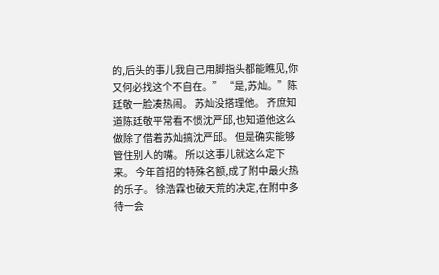的,后头的事儿我自己用脚指头都能瞧见,你又何必找这个不自在。” “是,苏灿。”陈廷敬一脸凑热闹。 苏灿没搭理他。 齐庶知道陈廷敬平常看不惯沈严邱,也知道他这么做除了借着苏灿搞沈严邱。 但是确实能够管住别人的嘴。 所以这事儿就这么定下来。 今年首招的特殊名额,成了附中最火热的乐子。 徐浩霖也破天荒的决定,在附中多待一会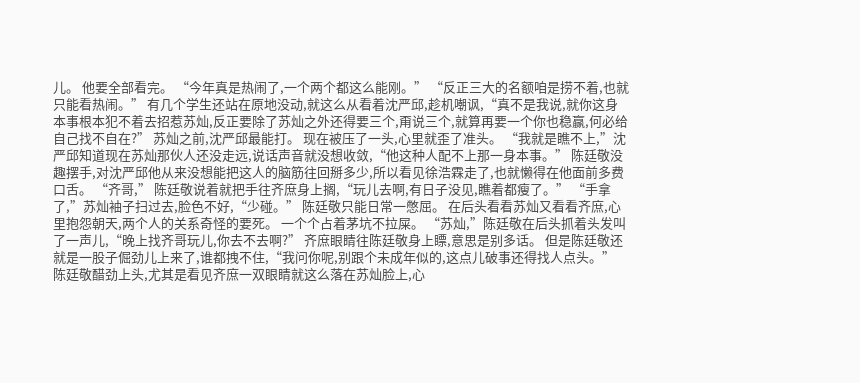儿。 他要全部看完。 “今年真是热闹了,一个两个都这么能刚。” “反正三大的名额咱是捞不着,也就只能看热闹。” 有几个学生还站在原地没动,就这么从看着沈严邱,趁机嘲讽,“真不是我说,就你这身本事根本犯不着去招惹苏灿,反正要除了苏灿之外还得要三个,甭说三个,就算再要一个你也稳赢,何必给自己找不自在?” 苏灿之前,沈严邱最能打。 现在被压了一头,心里就歪了准头。 “我就是瞧不上,”沈严邱知道现在苏灿那伙人还没走远,说话声音就没想收敛,“他这种人配不上那一身本事。” 陈廷敬没趣摆手,对沈严邱他从来没想能把这人的脑筋往回掰多少,所以看见徐浩霖走了,也就懒得在他面前多费口舌。 “齐哥,” 陈廷敬说着就把手往齐庶身上搁,“玩儿去啊,有日子没见,瞧着都瘦了。” “手拿了,”苏灿袖子扫过去,脸色不好,“少碰。” 陈廷敬只能日常一憋屈。 在后头看看苏灿又看看齐庶,心里抱怨朝天,两个人的关系奇怪的要死。 一个个占着茅坑不拉屎。 “苏灿,”陈廷敬在后头抓着头发叫了一声儿,“晚上找齐哥玩儿,你去不去啊?” 齐庶眼睛往陈廷敬身上瞟,意思是别多话。 但是陈廷敬还就是一股子倔劲儿上来了,谁都拽不住,“我问你呢,别跟个未成年似的,这点儿破事还得找人点头。” 陈廷敬醋劲上头,尤其是看见齐庶一双眼睛就这么落在苏灿脸上,心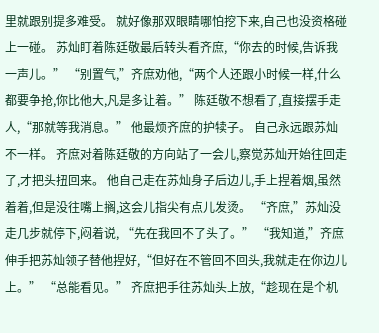里就跟别提多难受。 就好像那双眼睛哪怕挖下来,自己也没资格碰上一碰。 苏灿盯着陈廷敬最后转头看齐庶,“你去的时候,告诉我一声儿。” “别置气,”齐庶劝他,“两个人还跟小时候一样,什么都要争抢,你比他大,凡是多让着。” 陈廷敬不想看了,直接摆手走人,“那就等我消息。” 他最烦齐庶的护犊子。 自己永远跟苏灿不一样。 齐庶对着陈廷敬的方向站了一会儿,察觉苏灿开始往回走了,才把头扭回来。 他自己走在苏灿身子后边儿,手上捏着烟,虽然着着,但是没往嘴上搁,这会儿指尖有点儿发烫。 “齐庶,”苏灿没走几步就停下,闷着说, “先在我回不了头了。” “我知道,”齐庶伸手把苏灿领子替他捏好,“但好在不管回不回头,我就走在你边儿上。” “总能看见。” 齐庶把手往苏灿头上放,“趁现在是个机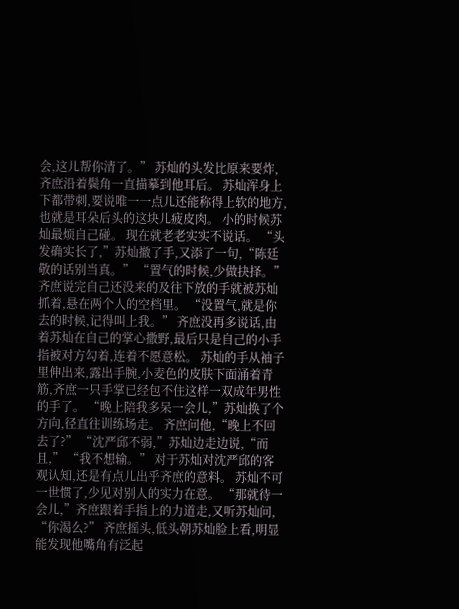会,这儿帮你清了。” 苏灿的头发比原来要炸,齐庶沿着鬓角一直描摹到他耳后。 苏灿浑身上下都带刺,要说唯一一点儿还能称得上软的地方,也就是耳朵后头的这块儿疲皮肉。 小的时候苏灿最烦自己碰。 现在就老老实实不说话。 “头发确实长了,”苏灿撤了手,又添了一句,“陈廷敬的话别当真。” “置气的时候,少做抉择。” 齐庶说完自己还没来的及往下放的手就被苏灿抓着,悬在两个人的空档里。 “没置气,就是你去的时候,记得叫上我。” 齐庶没再多说话,由着苏灿在自己的掌心撒野,最后只是自己的小手指被对方勾着,连着不愿意松。 苏灿的手从袖子里伸出来,露出手腕,小麦色的皮肤下面涌着青筋,齐庶一只手掌已经包不住这样一双成年男性的手了。 “晚上陪我多呆一会儿,”苏灿换了个方向,径直往训练场走。 齐庶问他,“晚上不回去了?” “沈严邱不弱,”苏灿边走边说,“而且,” “我不想输。” 对于苏灿对沈严邱的客观认知,还是有点儿出乎齐庶的意料。 苏灿不可一世惯了,少见对别人的实力在意。 “那就待一会儿,”齐庶跟着手指上的力道走,又听苏灿问, “你渴么?” 齐庶摇头,低头朝苏灿脸上看,明显能发现他嘴角有泛起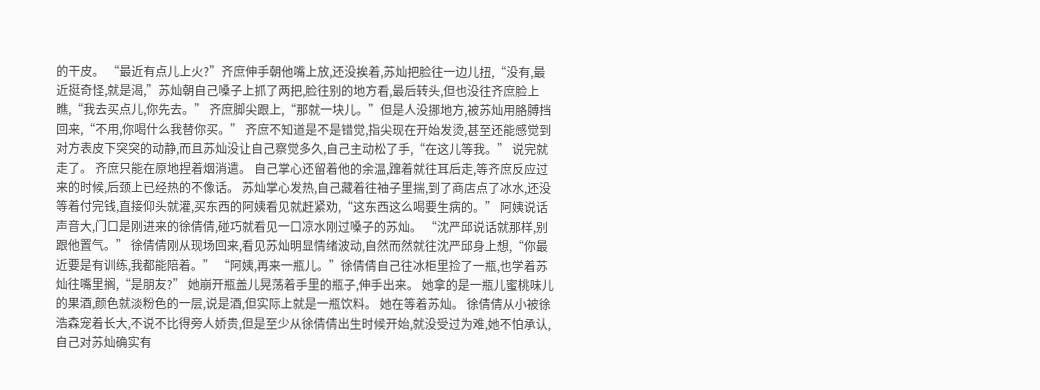的干皮。 “最近有点儿上火?”齐庶伸手朝他嘴上放,还没挨着,苏灿把脸往一边儿扭,“没有,最近挺奇怪,就是渴,”苏灿朝自己嗓子上抓了两把,脸往别的地方看,最后转头,但也没往齐庶脸上瞧,“我去买点儿,你先去。” 齐庶脚尖跟上,“那就一块儿。”但是人没挪地方,被苏灿用胳膊挡回来,“不用,你喝什么我替你买。” 齐庶不知道是不是错觉,指尖现在开始发烫,甚至还能感觉到对方表皮下突突的动静,而且苏灿没让自己察觉多久,自己主动松了手,“在这儿等我。” 说完就走了。 齐庶只能在原地捏着烟消遣。 自己掌心还留着他的余温,蹿着就往耳后走,等齐庶反应过来的时候,后颈上已经热的不像话。 苏灿掌心发热,自己藏着往袖子里揣,到了商店点了冰水,还没等着付完钱,直接仰头就灌,买东西的阿姨看见就赶紧劝,“这东西这么喝要生病的。” 阿姨说话声音大,门口是刚进来的徐倩倩,碰巧就看见一口凉水刚过嗓子的苏灿。 “沈严邱说话就那样,别跟他置气。” 徐倩倩刚从现场回来,看见苏灿明显情绪波动,自然而然就往沈严邱身上想,“你最近要是有训练,我都能陪着。” “阿姨,再来一瓶儿。”徐倩倩自己往冰柜里捡了一瓶,也学着苏灿往嘴里搁,“是朋友?” 她崩开瓶盖儿晃荡着手里的瓶子,伸手出来。 她拿的是一瓶儿蜜桃味儿的果酒,颜色就淡粉色的一层,说是酒,但实际上就是一瓶饮料。 她在等着苏灿。 徐倩倩从小被徐浩森宠着长大,不说不比得旁人娇贵,但是至少从徐倩倩出生时候开始,就没受过为难,她不怕承认,自己对苏灿确实有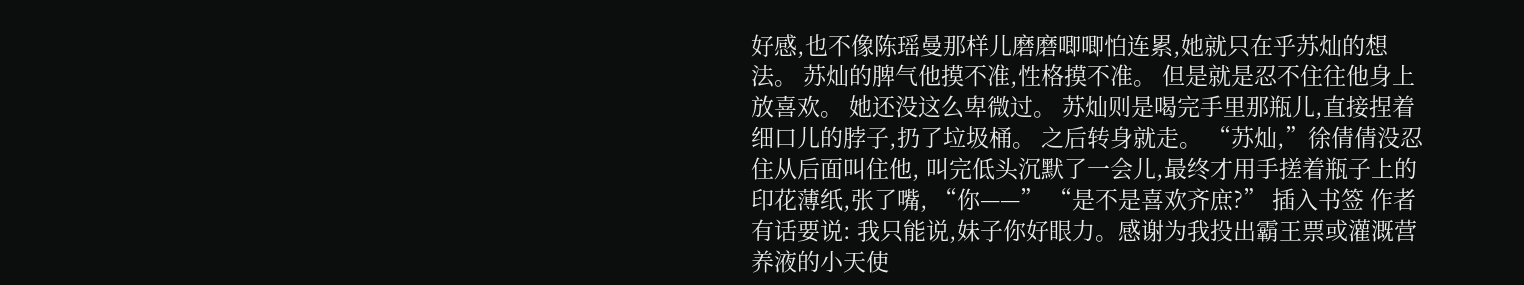好感,也不像陈瑶曼那样儿磨磨唧唧怕连累,她就只在乎苏灿的想法。 苏灿的脾气他摸不准,性格摸不准。 但是就是忍不住往他身上放喜欢。 她还没这么卑微过。 苏灿则是喝完手里那瓶儿,直接捏着细口儿的脖子,扔了垃圾桶。 之后转身就走。 “苏灿,”徐倩倩没忍住从后面叫住他, 叫完低头沉默了一会儿,最终才用手搓着瓶子上的印花薄纸,张了嘴, “你——” “是不是喜欢齐庶?” 插入书签 作者有话要说: 我只能说,妹子你好眼力。感谢为我投出霸王票或灌溉营养液的小天使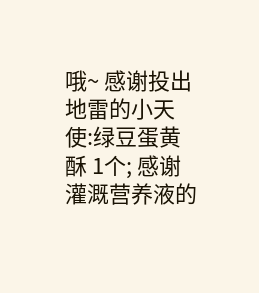哦~ 感谢投出地雷的小天使:绿豆蛋黄酥 1个; 感谢灌溉营养液的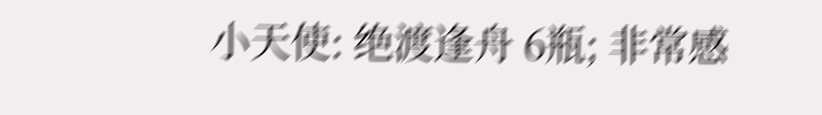小天使: 绝渡逢舟 6瓶; 非常感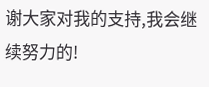谢大家对我的支持,我会继续努力的!